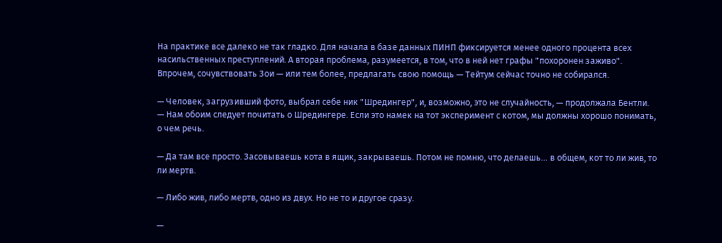На практике все далеко не так гладко. Для начала в базе данных ПИНП фиксируется менее одного процента всех насильственных преступлений. А вторая проблема, разумеется, в том, что в ней нет графы "похоронен заживо". Впрочем, сочувствовать Зои — или тем более, предлагать свою помощь — Тейтум сейчас точно не собирался.

— Человек, загрузивший фото, выбрал себе ник "Шредингер", и, возможно, это не случайность, — продолжала Бентли. — Нам обоим следует почитать о Шредингере. Если это намек на тот эксперимент с котом, мы должны хорошо понимать, о чем речь.

— Да там все просто. Засовываешь кота в ящик, закрываешь. Потом не помню, что делаешь… в общем, кот то ли жив, то ли мертв.

— Либо жив, либо мертв, одно из двух. Но не то и другое сразу.

—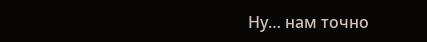Ну… нам точно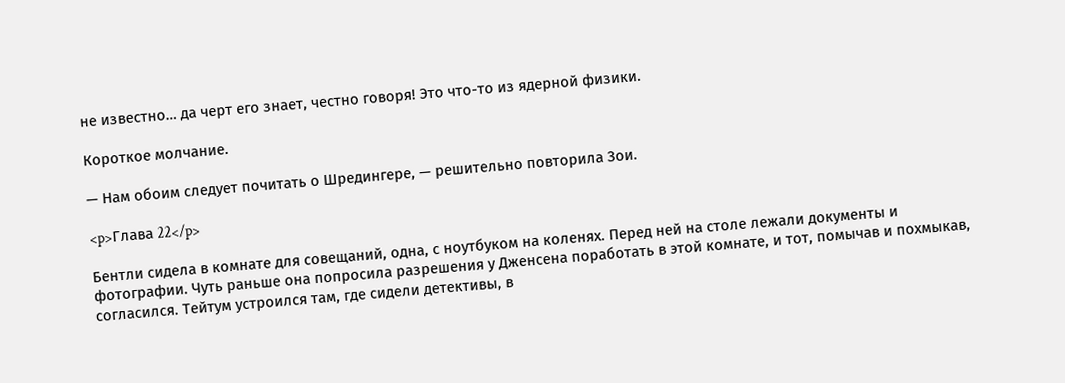не известно… да черт его знает, честно говоря! Это что-то из ядерной физики.

Короткое молчание.

— Нам обоим следует почитать о Шредингере, — решительно повторила Зои.

<p>Глава 22</p>

Бентли сидела в комнате для совещаний, одна, с ноутбуком на коленях. Перед ней на столе лежали документы и фотографии. Чуть раньше она попросила разрешения у Дженсена поработать в этой комнате, и тот, помычав и похмыкав, согласился. Тейтум устроился там, где сидели детективы, в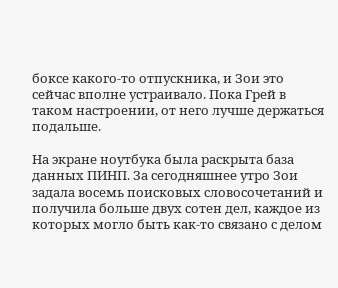боксе какого-то отпускника, и Зои это сейчас вполне устраивало. Пока Грей в таком настроении, от него лучше держаться подальше.

На экране ноутбука была раскрыта база данных ПИНП. За сегодняшнее утро Зои задала восемь поисковых словосочетаний и получила больше двух сотен дел, каждое из которых могло быть как-то связано с делом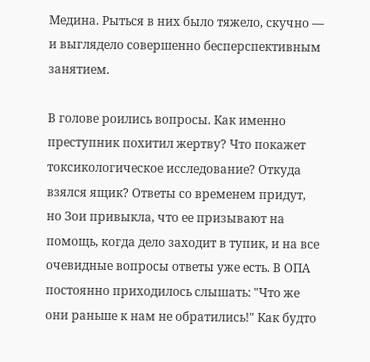Медина. Рыться в них было тяжело, скучно — и выглядело совершенно бесперспективным занятием.

В голове роились вопросы. Как именно преступник похитил жертву? Что покажет токсикологическое исследование? Откуда взялся ящик? Ответы со временем придут, но Зои привыкла, что ее призывают на помощь, когда дело заходит в тупик, и на все очевидные вопросы ответы уже есть. В ОПА постоянно приходилось слышать: "Что же они раньше к нам не обратились!" Как будто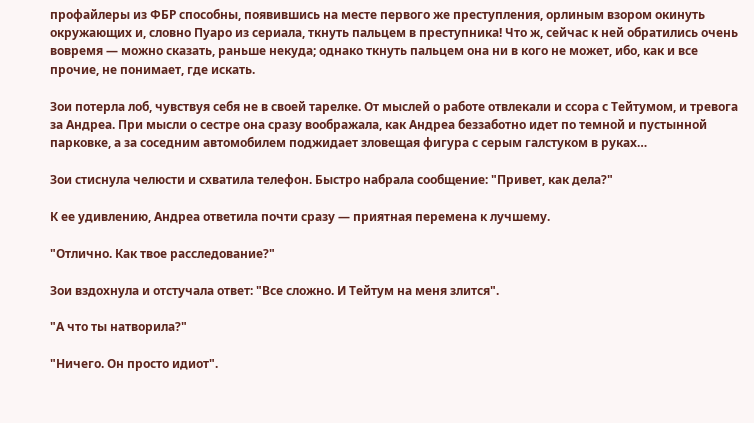профайлеры из ФБР способны, появившись на месте первого же преступления, орлиным взором окинуть окружающих и, словно Пуаро из сериала, ткнуть пальцем в преступника! Что ж, сейчас к ней обратились очень вовремя — можно сказать, раньше некуда; однако ткнуть пальцем она ни в кого не может, ибо, как и все прочие, не понимает, где искать.

Зои потерла лоб, чувствуя себя не в своей тарелке. От мыслей о работе отвлекали и ссора с Тейтумом, и тревога за Андреа. При мысли о сестре она сразу воображала, как Андреа беззаботно идет по темной и пустынной парковке, а за соседним автомобилем поджидает зловещая фигура с серым галстуком в руках…

Зои стиснула челюсти и схватила телефон. Быстро набрала сообщение: "Привет, как дела?"

К ее удивлению, Андреа ответила почти сразу — приятная перемена к лучшему.

"Отлично. Как твое расследование?"

Зои вздохнула и отстучала ответ: "Все сложно. И Тейтум на меня злится".

"А что ты натворила?"

"Ничего. Он просто идиот".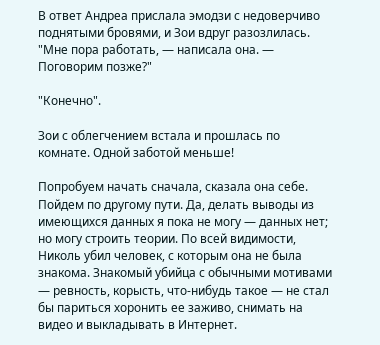В ответ Андреа прислала эмодзи с недоверчиво поднятыми бровями, и Зои вдруг разозлилась. "Мне пора работать, — написала она. — Поговорим позже?"

"Конечно".

Зои с облегчением встала и прошлась по комнате. Одной заботой меньше!

Попробуем начать сначала, сказала она себе. Пойдем по другому пути. Да, делать выводы из имеющихся данных я пока не могу — данных нет; но могу строить теории. По всей видимости, Николь убил человек, с которым она не была знакома. Знакомый убийца с обычными мотивами — ревность, корысть, что-нибудь такое — не стал бы париться хоронить ее заживо, снимать на видео и выкладывать в Интернет.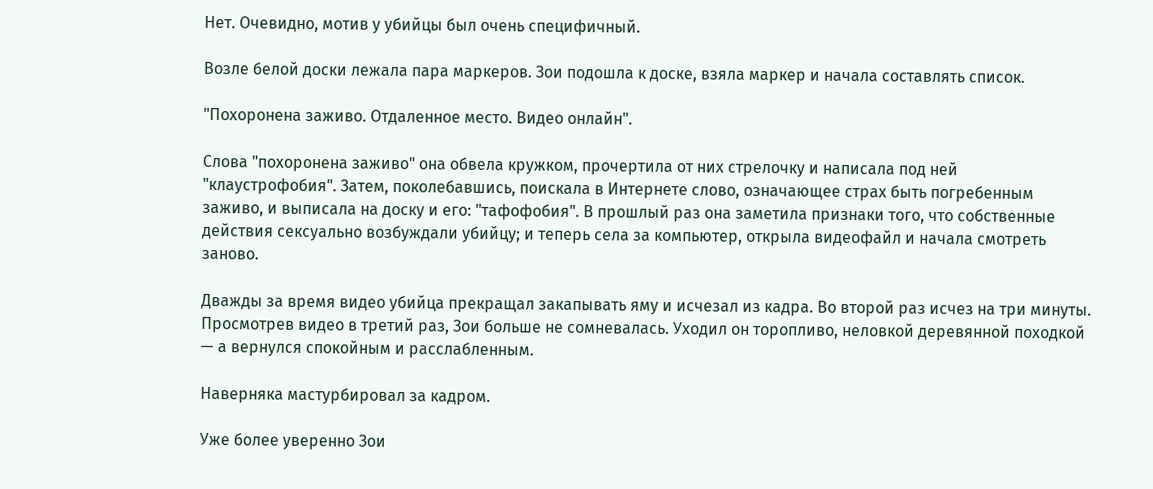Нет. Очевидно, мотив у убийцы был очень специфичный.

Возле белой доски лежала пара маркеров. Зои подошла к доске, взяла маркер и начала составлять список.

"Похоронена заживо. Отдаленное место. Видео онлайн".

Слова "похоронена заживо" она обвела кружком, прочертила от них стрелочку и написала под ней "клаустрофобия". Затем, поколебавшись, поискала в Интернете слово, означающее страх быть погребенным заживо, и выписала на доску и его: "тафофобия". В прошлый раз она заметила признаки того, что собственные действия сексуально возбуждали убийцу; и теперь села за компьютер, открыла видеофайл и начала смотреть заново.

Дважды за время видео убийца прекращал закапывать яму и исчезал из кадра. Во второй раз исчез на три минуты. Просмотрев видео в третий раз, Зои больше не сомневалась. Уходил он торопливо, неловкой деревянной походкой — а вернулся спокойным и расслабленным.

Наверняка мастурбировал за кадром.

Уже более уверенно Зои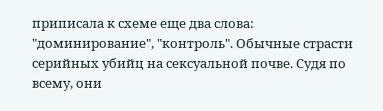приписала к схеме еще два слова: "доминирование", "контроль". Обычные страсти серийных убийц на сексуальной почве. Судя по всему, они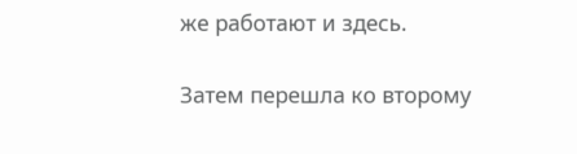же работают и здесь.

Затем перешла ко второму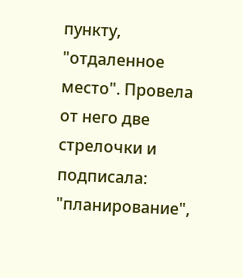пункту, "отдаленное место". Провела от него две стрелочки и подписала: "планирование",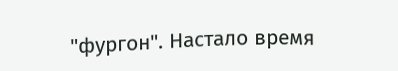"фургон". Настало время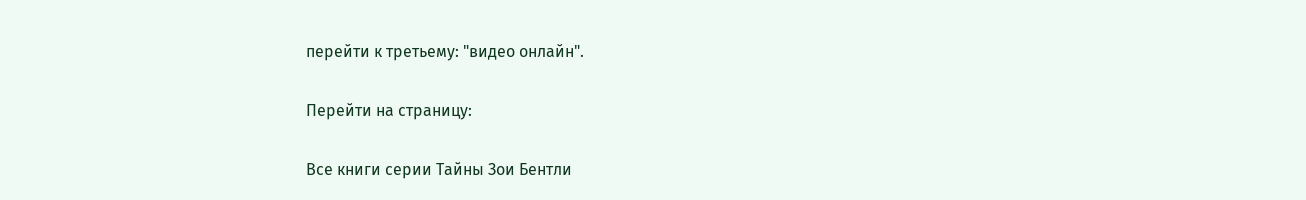перейти к третьему: "видео онлайн".

Перейти на страницу:

Все книги серии Тайны Зои Бентли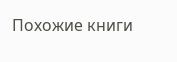Похожие книги